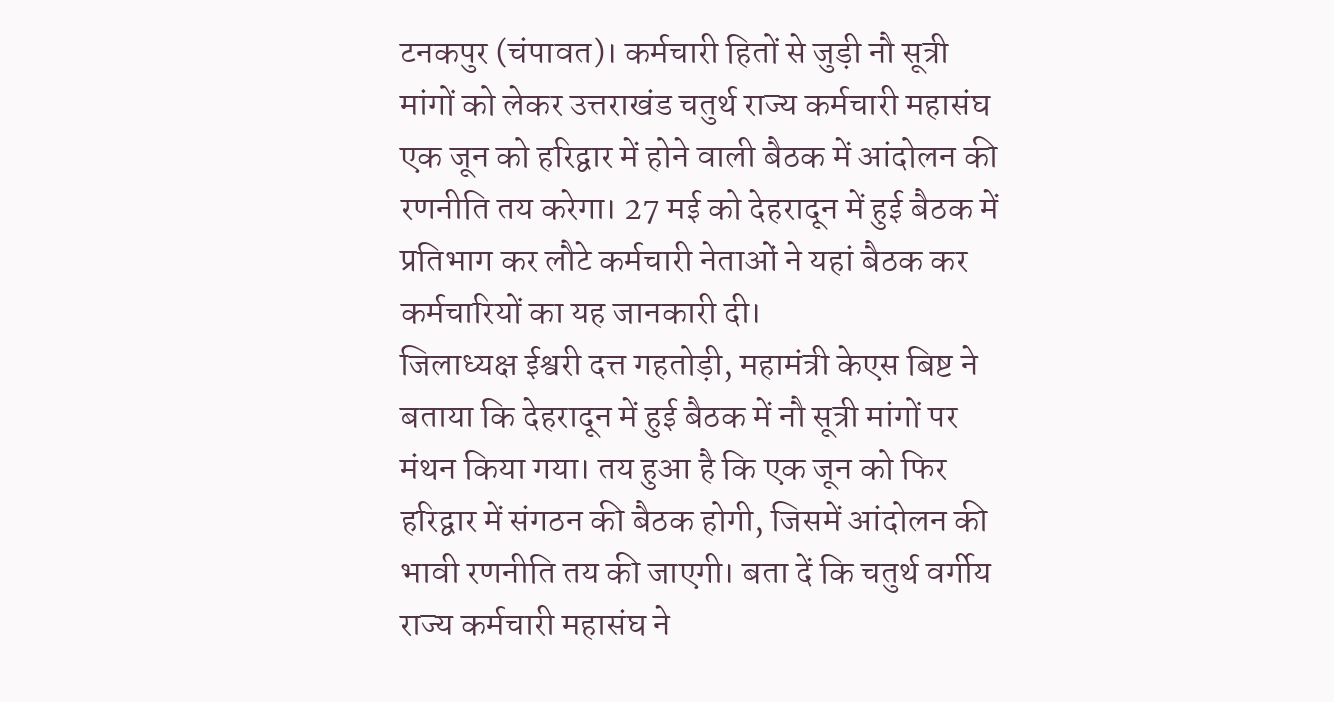टनकपुर (चंपावत)। कर्मचारी हितों से जुड़ी नौ सूत्री मांगों को लेकर उत्तराखंड चतुर्थ राज्य कर्मचारी महासंघ एक जून को हरिद्वार में होने वाली बैठक में आंदोलन की रणनीति तय करेगा। 27 मई को देहरादून में हुई बैठक में प्रतिभाग कर लौटे कर्मचारी नेताओं ने यहां बैठक कर कर्मचारियों का यह जानकारी दी।
जिलाध्यक्ष ईश्वरी दत्त गहतोड़ी, महामंत्री केएस बिष्ट ने बताया कि देहरादून में हुई बैठक में नौ सूत्री मांगों पर मंथन किया गया। तय हुआ है कि एक जून को फिर हरिद्वार में संगठन की बैठक होगी, जिसमें आंदोलन की भावी रणनीति तय की जाएगी। बता दें कि चतुर्थ वर्गीय राज्य कर्मचारी महासंघ ने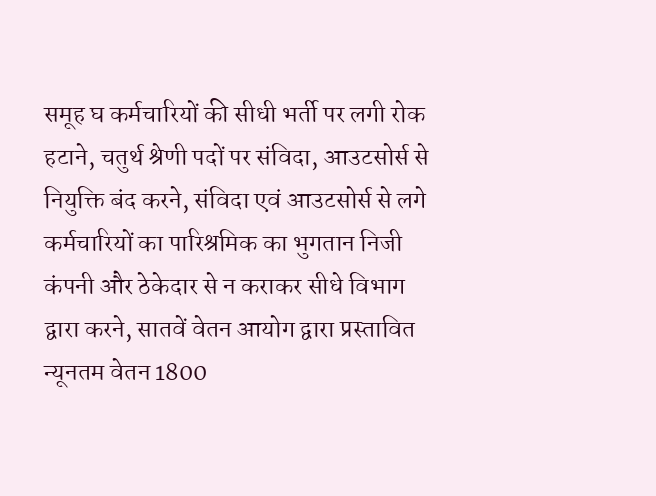समूह घ कर्मचारियों की सीधी भर्ती पर लगी रोक हटाने, चतुर्थ श्रेणी पदों पर संविदा, आउटसोर्स से नियुक्ति बंद करने, संविदा एवं आउटसोर्स से लगे कर्मचारियों का पारिश्रमिक का भुगतान निजी कंपनी और ठेकेदार से न कराकर सीधे विभाग द्वारा करने, सातवें वेतन आयोग द्वारा प्रस्तावित न्यूनतम वेतन 1800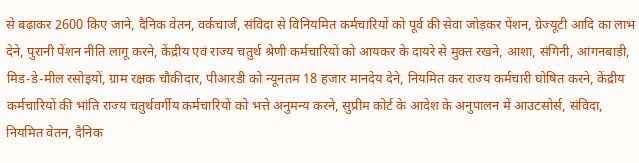से बढ़ाकर 2600 किए जाने, दैनिक वेतन, वर्कचार्ज, संविदा से विनियमित कर्मचारियों को पूर्व की सेवा जोड़कर पेंशन, ग्रेज्यूटी आदि का लाभ देने, पुरानी पेंशन नीति लागू करने, केंद्रीय एवं राज्य चतुर्थ श्रेणी कर्मचारियों को आयकर के दायरे से मुक्त रखने, आशा, संगिनी, आंगनबाड़ी, मिड-डे-मील रसोइयों, ग्राम रक्षक चौकीदार, पीआरडी को न्यूनतम 18 हजार मानदेय देने, नियमित कर राज्य कर्मचारी घोषित करने, केंद्रीय कर्मचारियों की भांति राज्य चतुर्थवर्गीय कर्मचारियों को भत्ते अनुमन्य करने, सुप्रीम कोर्ट के आदेश के अनुपालन में आउटसोर्स, संविदा, नियमित वेतन, दैनिक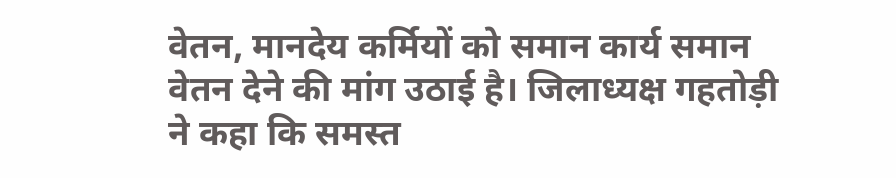वेतन, मानदेय कर्मियों को समान कार्य समान वेतन देने की मांग उठाई है। जिलाध्यक्ष गहतोड़ी ने कहा कि समस्त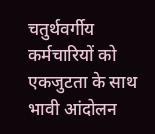चतुर्थवर्गीय कर्मचारियों को एकजुटता के साथ भावी आंदोलन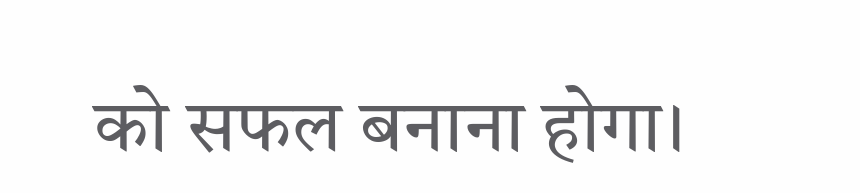को सफल बनाना होगा।